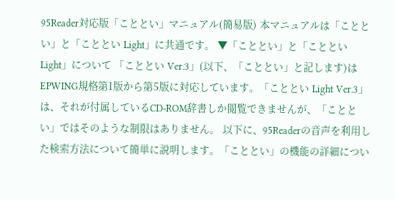95Reader対応版「こととい」マニュアル(簡易版) 本マニュアルは「こととい」と「こととい Light」に共通です。 ▼「こととい」と「こととい Light」について 「こととい Ver.3」(以下、「こととい」と記します)はEPWING規格第1版から第5版に対応しています。「こととい Light Ver.3」は、それが付属しているCD-ROM辞書しか閲覧できませんが、「こととい」ではそのような制限はありません。 以下に、95Readerの音声を利用した検索方法について簡単に説明します。「こととい」の機能の詳細につい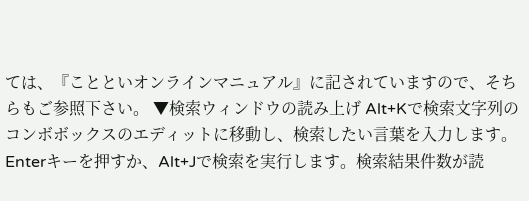ては、『ことといオンラインマニュアル』に記されていますので、そちらもご参照下さい。 ▼検索ウィンドウの読み上げ Alt+Kで検索文字列のコンボボックスのエディットに移動し、検索したい言葉を入力します。Enterキーを押すか、Alt+Jで検索を実行します。検索結果件数が読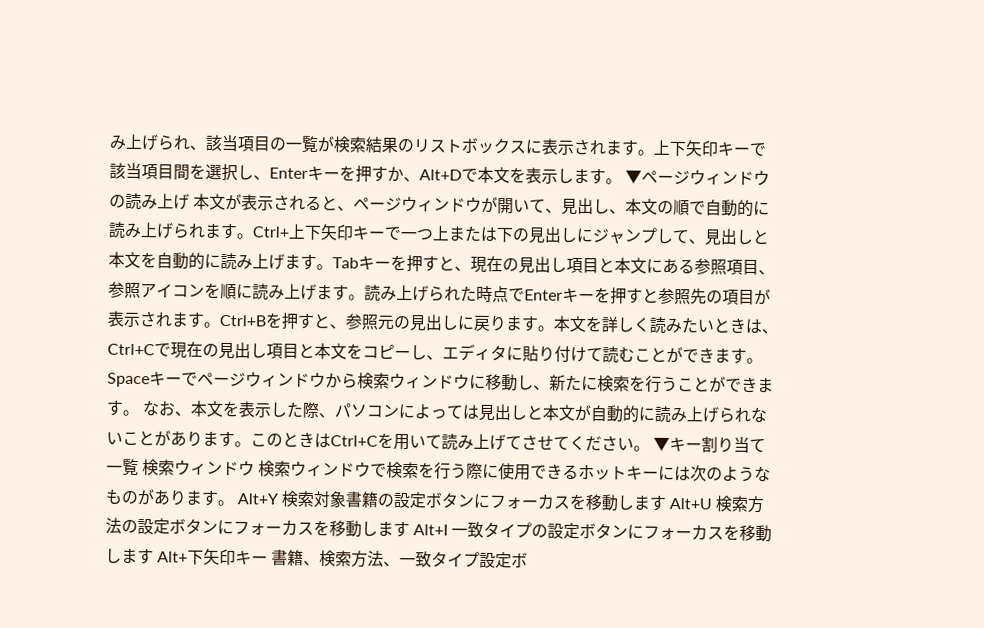み上げられ、該当項目の一覧が検索結果のリストボックスに表示されます。上下矢印キーで該当項目間を選択し、Enterキーを押すか、Alt+Dで本文を表示します。 ▼ページウィンドウの読み上げ 本文が表示されると、ページウィンドウが開いて、見出し、本文の順で自動的に読み上げられます。Ctrl+上下矢印キーで一つ上または下の見出しにジャンプして、見出しと本文を自動的に読み上げます。Tabキーを押すと、現在の見出し項目と本文にある参照項目、参照アイコンを順に読み上げます。読み上げられた時点でEnterキーを押すと参照先の項目が表示されます。Ctrl+Bを押すと、参照元の見出しに戻ります。本文を詳しく読みたいときは、Ctrl+Cで現在の見出し項目と本文をコピーし、エディタに貼り付けて読むことができます。Spaceキーでページウィンドウから検索ウィンドウに移動し、新たに検索を行うことができます。 なお、本文を表示した際、パソコンによっては見出しと本文が自動的に読み上げられないことがあります。このときはCtrl+Cを用いて読み上げてさせてください。 ▼キー割り当て一覧 検索ウィンドウ 検索ウィンドウで検索を行う際に使用できるホットキーには次のようなものがあります。 Alt+Y 検索対象書籍の設定ボタンにフォーカスを移動します Alt+U 検索方法の設定ボタンにフォーカスを移動します Alt+I 一致タイプの設定ボタンにフォーカスを移動します Alt+下矢印キー 書籍、検索方法、一致タイプ設定ボ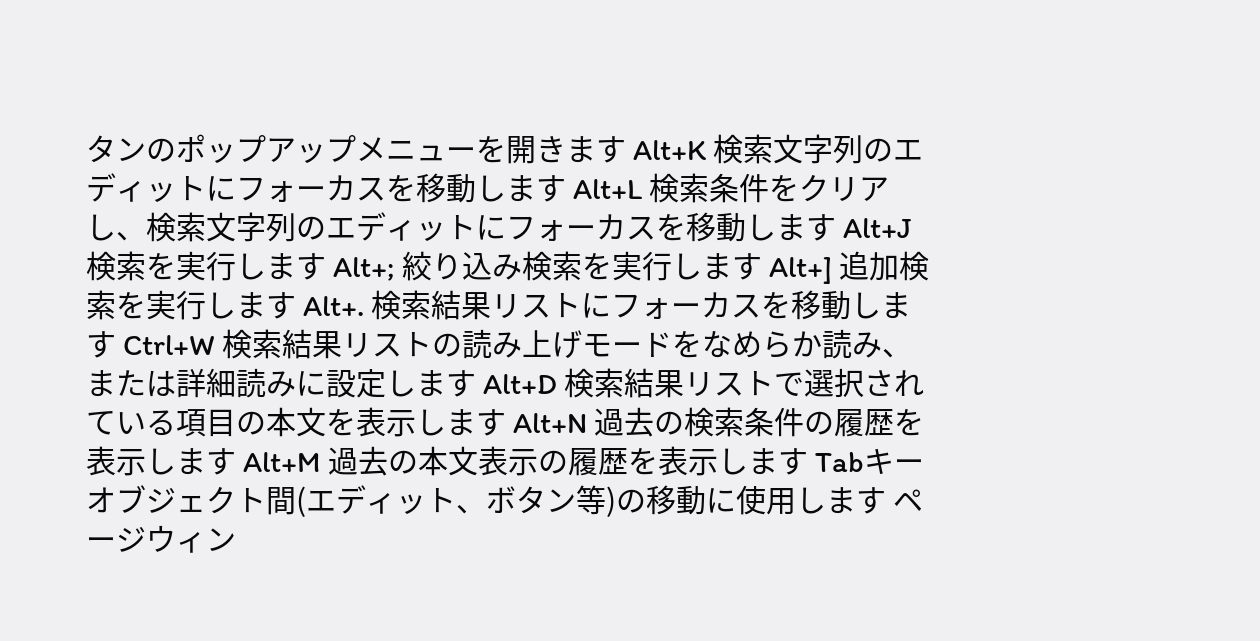タンのポップアップメニューを開きます Alt+K 検索文字列のエディットにフォーカスを移動します Alt+L 検索条件をクリアし、検索文字列のエディットにフォーカスを移動します Alt+J 検索を実行します Alt+; 絞り込み検索を実行します Alt+] 追加検索を実行します Alt+. 検索結果リストにフォーカスを移動します Ctrl+W 検索結果リストの読み上げモードをなめらか読み、または詳細読みに設定します Alt+D 検索結果リストで選択されている項目の本文を表示します Alt+N 過去の検索条件の履歴を表示します Alt+M 過去の本文表示の履歴を表示します Tabキー オブジェクト間(エディット、ボタン等)の移動に使用します ページウィン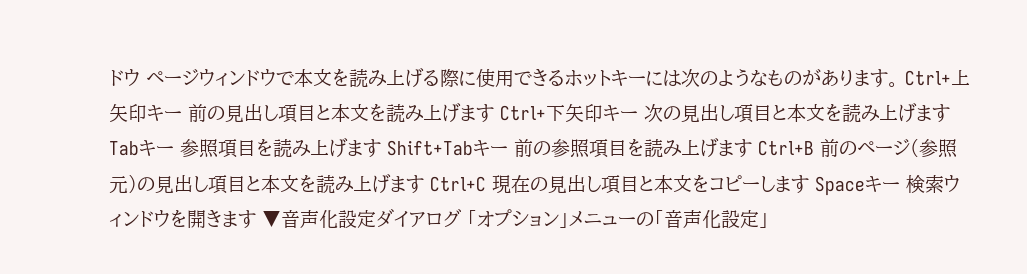ドウ ページウィンドウで本文を読み上げる際に使用できるホットキーには次のようなものがあります。 Ctrl+上矢印キー 前の見出し項目と本文を読み上げます Ctrl+下矢印キー 次の見出し項目と本文を読み上げます Tabキー 参照項目を読み上げます Shift+Tabキー 前の参照項目を読み上げます Ctrl+B 前のページ(参照元)の見出し項目と本文を読み上げます Ctrl+C 現在の見出し項目と本文をコピーします Spaceキー 検索ウィンドウを開きます ▼音声化設定ダイアログ 「オプション」メニューの「音声化設定」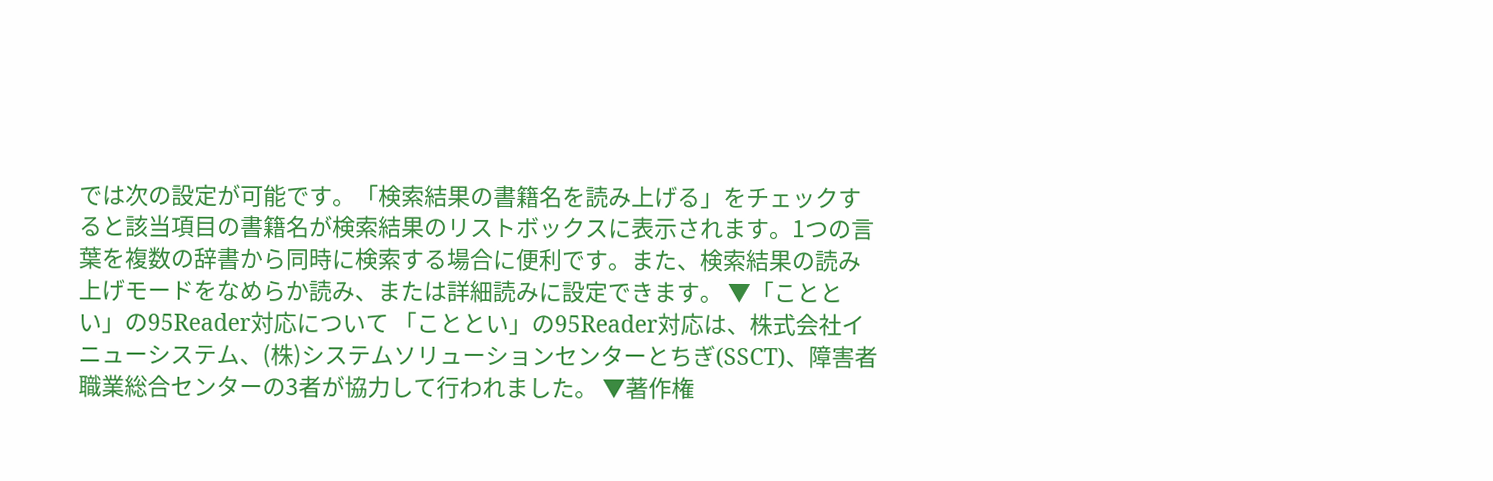では次の設定が可能です。「検索結果の書籍名を読み上げる」をチェックすると該当項目の書籍名が検索結果のリストボックスに表示されます。1つの言葉を複数の辞書から同時に検索する場合に便利です。また、検索結果の読み上げモードをなめらか読み、または詳細読みに設定できます。 ▼「こととい」の95Reader対応について 「こととい」の95Reader対応は、株式会社イニューシステム、(株)システムソリューションセンターとちぎ(SSCT)、障害者職業総合センターの3者が協力して行われました。 ▼著作権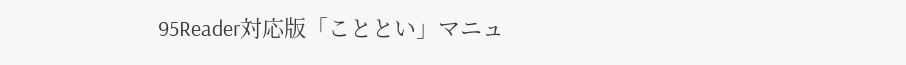95Reader対応版「こととい」マニュ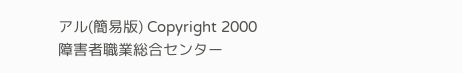アル(簡易版) Copyright 2000 障害者職業総合センター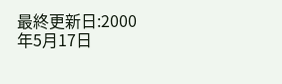最終更新日:2000年5月17日